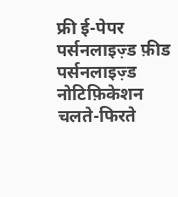फ्री ई-पेपर
पर्सनलाइज़्ड फ़ीड
पर्सनलाइज़्ड नोटिफ़िकेशन
चलते-फिरते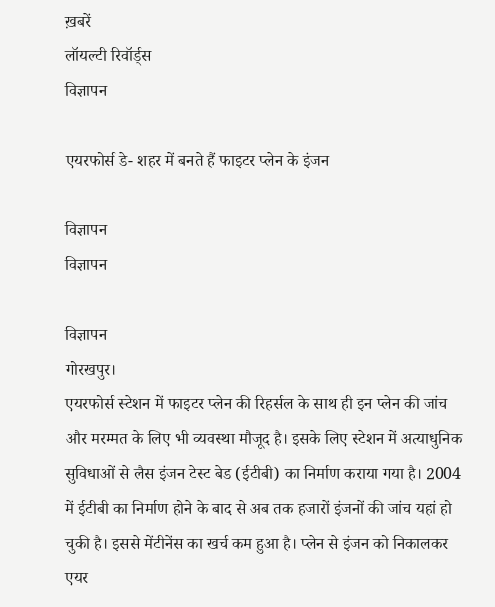ख़बरें
लॉयल्टी रिवॉर्ड्स
विज्ञापन

एयरफोर्स डे- शहर में बनते हैं फाइटर प्लेन के इंजन

विज्ञापन
विज्ञापन

विज्ञापन
गोरखपुर।
एयरफोर्स स्टेशन में फाइटर प्लेन की रिहर्सल के साथ ही इन प्लेन की जांच और मरम्मत के लिए भी व्यवस्था मौजूद है। इसके लिए स्टेशन में अत्याधुनिक सुविधाओं से लैस इंजन टेस्ट बेड (ईटीबी) का निर्माण कराया गया है। 2004 में ईटीबी का निर्माण होने के बाद से अब तक हजारों इंजनों की जांच यहां हो चुकी है। इससे मेंटीनेंस का खर्च कम हुआ है। प्लेन से इंजन को निकालकर एयर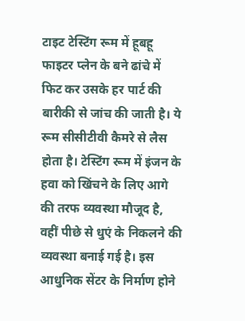टाइट टेस्टिंग रूम में हूबहू फाइटर प्लेन के बने ढांचे में फिट कर उसके हर पार्ट की बारीकी से जांच की जाती है। ये रूम सीसीटीवी कैमरे से लैस होता है। टेस्टिंग रूम में इंजन के हवा को खिंचने के लिए आगे की तरफ व्यवस्था मौजूद है, वहीं पीछे से धुएं के निकलने की व्यवस्था बनाई गई है। इस आधुनिक सेंटर के निर्माण होने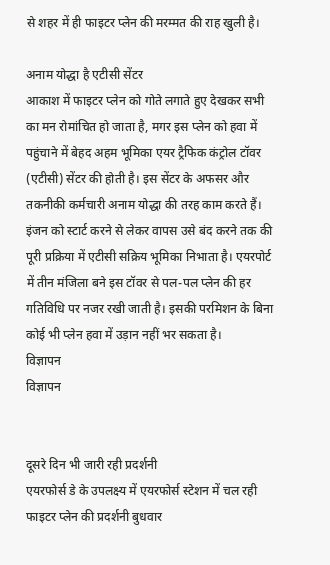से शहर में ही फाइटर प्लेन की मरम्मत की राह खुली है।

अनाम योद्धा है एटीसी सेंटर
आकाश में फाइटर प्लेन को गोते लगाते हुए देखकर सभी का मन रोमांचित हो जाता है, मगर इस प्लेन को हवा में पहुंचाने में बेहद अहम भूमिका एयर ट्रैफिक कंट्रोल टॉवर (एटीसी) सेंटर की होती है। इस सेंटर के अफसर और तकनीकी कर्मचारी अनाम योद्धा की तरह काम करते हैं। इंजन को स्टार्ट करने से लेकर वापस उसे बंद करने तक की पूरी प्रक्रिया में एटीसी सक्रिय भूमिका निभाता है। एयरपोर्ट में तीन मंजिला बने इस टॉवर से पल-पल प्लेन की हर गतिविधि पर नजर रखी जाती है। इसकी परमिशन के बिना कोई भी प्लेन हवा में उड़ान नहीं भर सकता है।
विज्ञापन
विज्ञापन


दूसरे दिन भी जारी रही प्रदर्शनी
एयरफोर्स डे के उपलक्ष्य में एयरफोर्स स्टेशन में चल रही फाइटर प्लेन की प्रदर्शनी बुधवार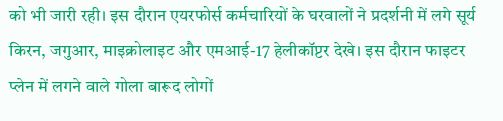को भी जारी रही। इस दौरान एयरफोर्स कर्मचारियों के घरवालों ने प्रदर्शनी में लगे सूर्य किरन, जगुआर, माइक्रोलाइट और एमआई-17 हेलीकॉप्टर देखे। इस दौरान फाइटर प्लेन में लगने वाले गोला बारूद लोगों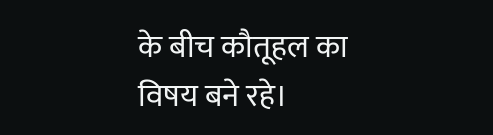के बीच कौतूहल का विषय बने रहे।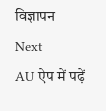विज्ञापन
Next
AU ऐप में पढ़ें